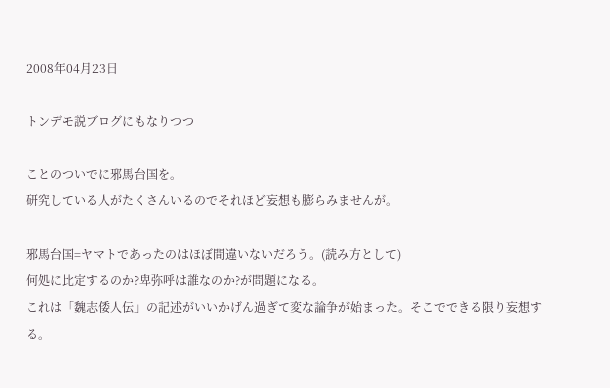2008年04月23日

トンデモ説ブログにもなりつつ

ことのついでに邪馬台国を。
研究している人がたくさんいるのでそれほど妄想も膨らみませんが。

邪馬台国=ヤマトであったのはほぼ間違いないだろう。(読み方として)
何処に比定するのか?卑弥呼は誰なのか?が問題になる。
これは「魏志倭人伝」の記述がいいかげん過ぎて変な論争が始まった。そこでできる限り妄想する。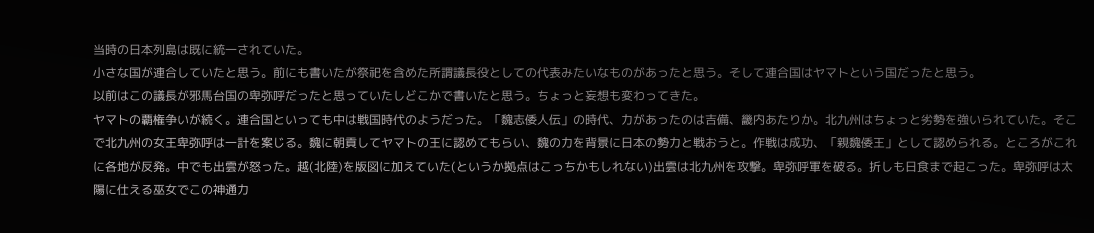当時の日本列島は既に統一されていた。
小さな国が連合していたと思う。前にも書いたが祭祀を含めた所謂議長役としての代表みたいなものがあったと思う。そして連合国はヤマトという国だったと思う。
以前はこの議長が邪馬台国の卑弥呼だったと思っていたしどこかで書いたと思う。ちょっと妄想も変わってきた。
ヤマトの覇権争いが続く。連合国といっても中は戦国時代のようだった。「魏志倭人伝」の時代、力があったのは吉備、畿内あたりか。北九州はちょっと劣勢を強いられていた。そこで北九州の女王卑弥呼は一計を案じる。魏に朝貢してヤマトの王に認めてもらい、魏の力を背景に日本の勢力と戦おうと。作戦は成功、「親魏倭王」として認められる。ところがこれに各地が反発。中でも出雲が怒った。越(北陸)を版図に加えていた(というか拠点はこっちかもしれない)出雲は北九州を攻撃。卑弥呼軍を破る。折しも日食まで起こった。卑弥呼は太陽に仕える巫女でこの神通力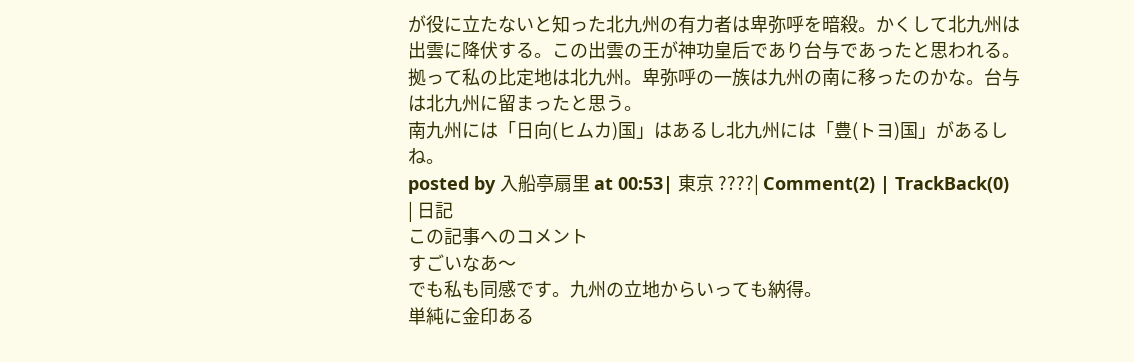が役に立たないと知った北九州の有力者は卑弥呼を暗殺。かくして北九州は出雲に降伏する。この出雲の王が神功皇后であり台与であったと思われる。
拠って私の比定地は北九州。卑弥呼の一族は九州の南に移ったのかな。台与は北九州に留まったと思う。
南九州には「日向(ヒムカ)国」はあるし北九州には「豊(トヨ)国」があるしね。
posted by 入船亭扇里 at 00:53| 東京 ????| Comment(2) | TrackBack(0) | 日記
この記事へのコメント
すごいなあ〜
でも私も同感です。九州の立地からいっても納得。
単純に金印ある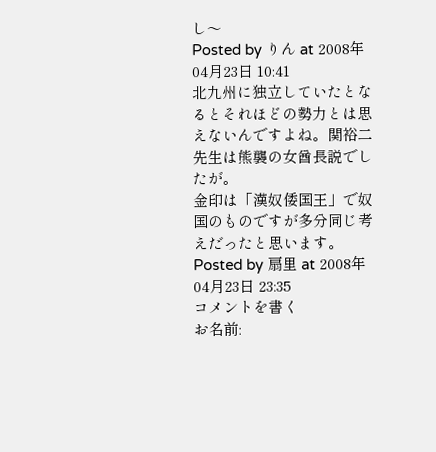し〜
Posted by りん at 2008年04月23日 10:41
北九州に独立していたとなるとそれほどの勢力とは思えないんですよね。関裕二先生は熊襲の女酋長説でしたが。
金印は「漢奴倭国王」で奴国のものですが多分同じ考えだったと思います。
Posted by 扇里 at 2008年04月23日 23:35
コメントを書く
お名前: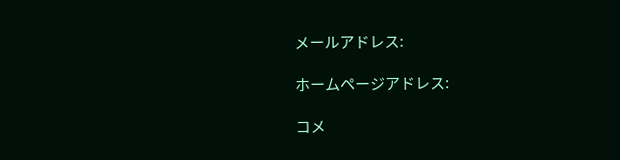メールアドレス:

ホームページアドレス:

コメ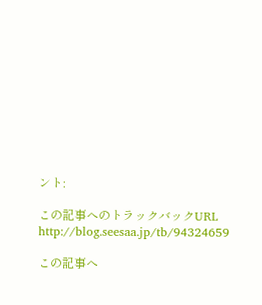ント:

この記事へのトラックバックURL
http://blog.seesaa.jp/tb/94324659

この記事へ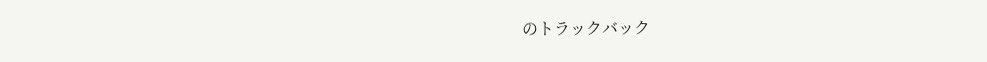のトラックバック